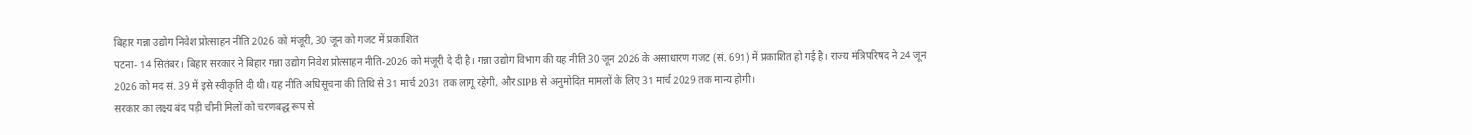बिहार गन्ना उद्योग निवेश प्रोत्साहन नीति 2026 को मंजूरी, 30 जून को गजट में प्रकाशित
पटना- 14 सितंबर। बिहार सरकार ने बिहार गन्ना उद्योग निवेश प्रोत्साहन नीति-2026 को मंजूरी दे दी है। गन्ना उद्योग विभाग की यह नीति 30 जून 2026 के असाधारण गजट (सं. 691) में प्रकाशित हो गई है। राज्य मंत्रिपरिषद ने 24 जून 2026 को मद सं. 39 में इसे स्वीकृति दी थी। यह नीति अधिसूचना की तिथि से 31 मार्च 2031 तक लागू रहेगी, और SIPB से अनुमोदित मामलों के लिए 31 मार्च 2029 तक मान्य होगी।
सरकार का लक्ष्य बंद पड़ी चीनी मिलों को चरणबद्ध रूप से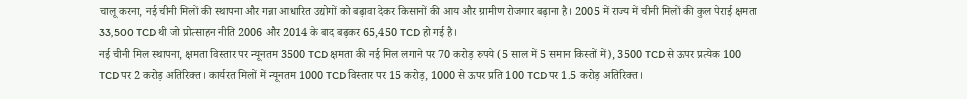चालू करना, नई चीनी मिलों की स्थापना और गन्ना आधारित उद्योगों को बढ़ावा देकर किसानों की आय और ग्रामीण रोजगार बढ़ाना है। 2005 में राज्य में चीनी मिलों की कुल पेराई क्षमता 33,500 TCD थी जो प्रोत्साहन नीति 2006 और 2014 के बाद बढ़कर 65,450 TCD हो गई है।
नई चीनी मिल स्थापना, क्षमता विस्तार पर न्यूनतम 3500 TCD क्षमता की नई मिल लगाने पर 70 करोड़ रुपये (5 साल में 5 समान किस्तों में), 3500 TCD से ऊपर प्रत्येक 100 TCD पर 2 करोड़ अतिरिक्त। कार्यरत मिलों में न्यूनतम 1000 TCD विस्तार पर 15 करोड़, 1000 से ऊपर प्रति 100 TCD पर 1.5 करोड़ अतिरिक्त।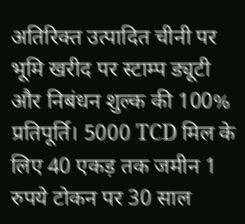अतिरिक्त उत्पादित चीनी पर भूमि खरीद पर स्टाम्प ड्यूटी और निबंधन शुल्क की 100% प्रतिपूर्ति। 5000 TCD मिल के लिए 40 एकड़ तक जमीन 1 रुपये टोकन पर 30 साल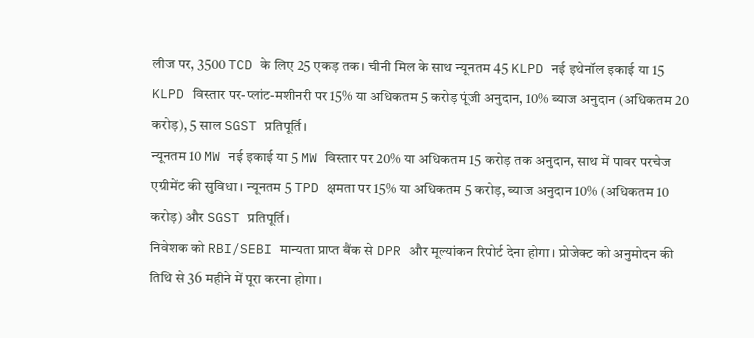लीज पर, 3500 TCD के लिए 25 एकड़ तक। चीनी मिल के साथ न्यूनतम 45 KLPD नई इथेनॉल इकाई या 15 KLPD विस्तार पर-प्लांट-मशीनरी पर 15% या अधिकतम 5 करोड़ पूंजी अनुदान, 10% ब्याज अनुदान (अधिकतम 20 करोड़), 5 साल SGST प्रतिपूर्ति।
न्यूनतम 10 MW नई इकाई या 5 MW विस्तार पर 20% या अधिकतम 15 करोड़ तक अनुदान, साथ में पावर परचेज एग्रीमेंट की सुविधा। न्यूनतम 5 TPD क्षमता पर 15% या अधिकतम 5 करोड़, ब्याज अनुदान 10% (अधिकतम 10 करोड़) और SGST प्रतिपूर्ति।
निवेशक को RBI/SEBI मान्यता प्राप्त बैंक से DPR और मूल्यांकन रिपोर्ट देना होगा। प्रोजेक्ट को अनुमोदन की तिथि से 36 महीने में पूरा करना होगा।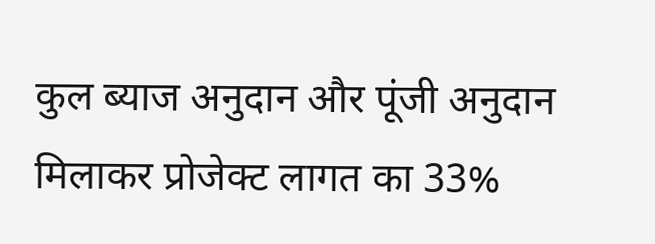कुल ब्याज अनुदान और पूंजी अनुदान मिलाकर प्रोजेक्ट लागत का 33%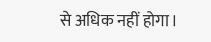से अधिक नहीं होगा।